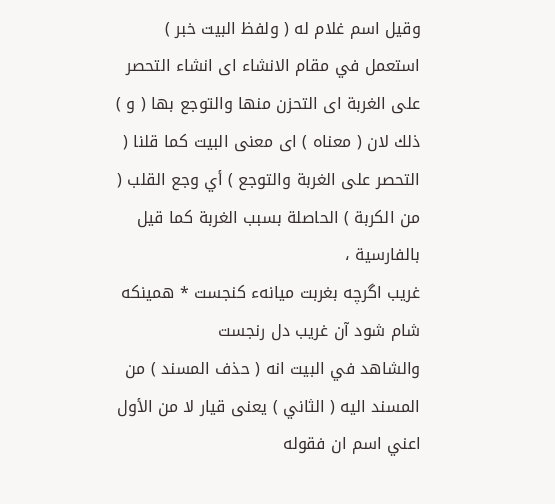وقيل اسم غلام له ( ولفظ البيت خبر ) استعمل في مقام الانشاء اى انشاء التحصر على الغربة اى التحزن منها والتوجع بها ( و ) ذلك لان ( معناه ) اى معنى البيت كما قلنا ( التحصر على الغربة والتوجع ) أي وجع القلب ( من الكربة ) الحاصلة بسبب الغربة كما قيل بالفارسية ،
غريب اگرچه بغربت ميانهء كنجست * همينكه شام شود آن غريب دل رنجست
والشاهد في البيت انه ( حذف المسند ) من المسند اليه ( الثاني ) يعنى قيار لا من الأول اعني اسم ان فقوله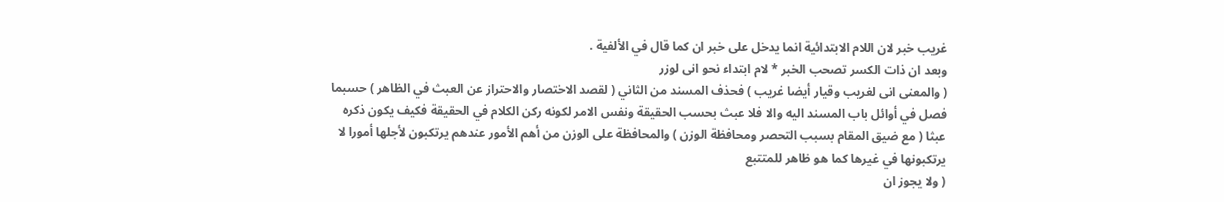غريب خبر لان اللام الابتدائية انما يدخل على خبر ان كما قال في الألفية .
وبعد ان ذات الكسر تصحب الخبر * لام ابتداء نحو انى لوزر
( والمعنى انى لغريب وقيار أيضا غريب ) فحذف المسند من الثاني ( لقصد الاختصار والاحتراز عن العبث في الظاهر ) حسبما فصل في أوائل باب المسند اليه والا فلا عبث بحسب الحقيقة ونفس الامر لكونه ركن الكلام في الحقيقة فكيف يكون ذكره عبثا ( مع ضيق المقام بسبب التحصر ومحافظة الوزن ) والمحافظة على الوزن من أهم الأمور عندهم يرتكبون لأجلها أمورا لا يرتكبونها في غيرها كما هو ظاهر للمتتبع
( ولا يجوز ان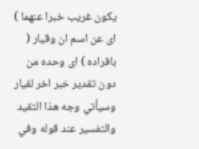يكون غريب خبرا عنهما ) اى عن اسم ان وقيار ( بافراده ) اى وحده من دون تقدير خبر اخر لقيار وسيأتي وجه هذا التقيد والتفسير عند قوله وفي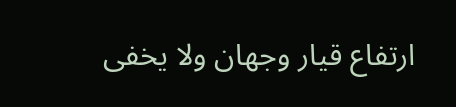ارتفاع قيار وجهان ولا يخفى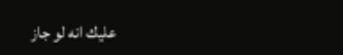عليك انه لو جاز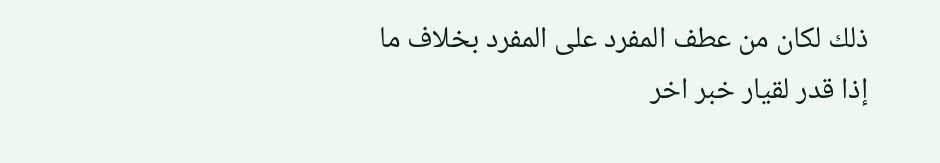ذلك لكان من عطف المفرد على المفرد بخلاف ما إذا قدر لقيار خبر اخر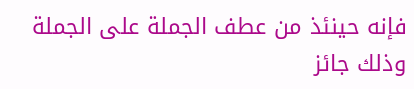فإنه حينئذ من عطف الجملة على الجملة وذلك جائز